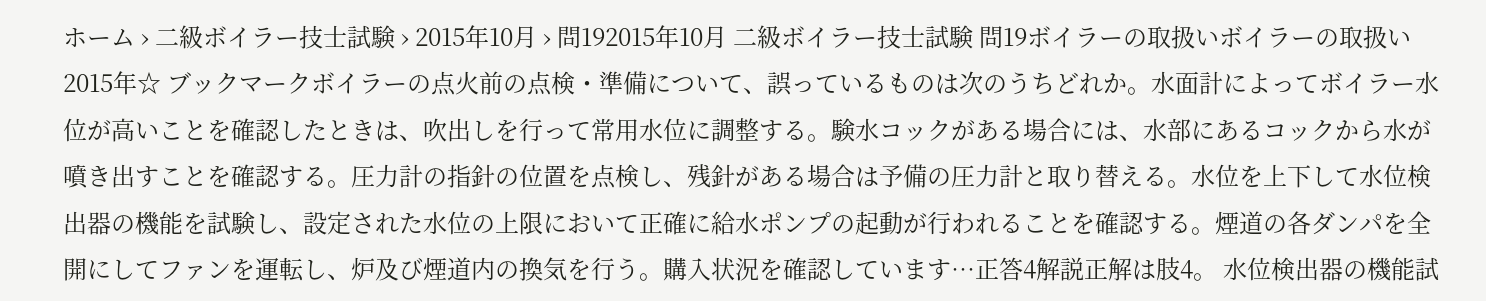ホーム › 二級ボイラー技士試験 › 2015年10月 › 問192015年10月 二級ボイラー技士試験 問19ボイラーの取扱いボイラーの取扱い2015年☆ ブックマークボイラーの点火前の点検・準備について、誤っているものは次のうちどれか。水面計によってボイラー水位が高いことを確認したときは、吹出しを行って常用水位に調整する。験水コックがある場合には、水部にあるコックから水が噴き出すことを確認する。圧力計の指針の位置を点検し、残針がある場合は予備の圧力計と取り替える。水位を上下して水位検出器の機能を試験し、設定された水位の上限において正確に給水ポンプの起動が行われることを確認する。煙道の各ダンパを全開にしてファンを運転し、炉及び煙道内の換気を行う。購入状況を確認しています…正答4解説正解は肢4。 水位検出器の機能試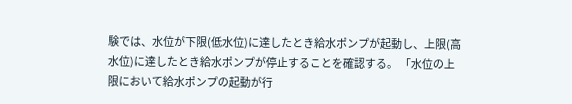験では、水位が下限(低水位)に達したとき給水ポンプが起動し、上限(高水位)に達したとき給水ポンプが停止することを確認する。 「水位の上限において給水ポンプの起動が行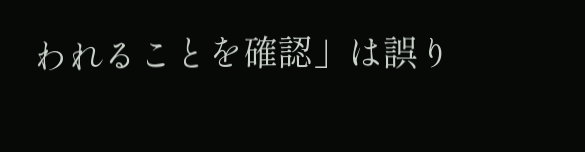われることを確認」は誤り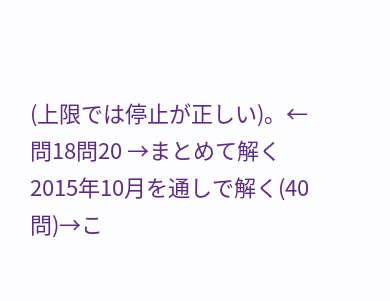(上限では停止が正しい)。← 問18問20 →まとめて解く2015年10月を通しで解く(40問)→こ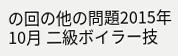の回の他の問題2015年10月 二級ボイラー技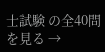士試験 の全40問を見る →